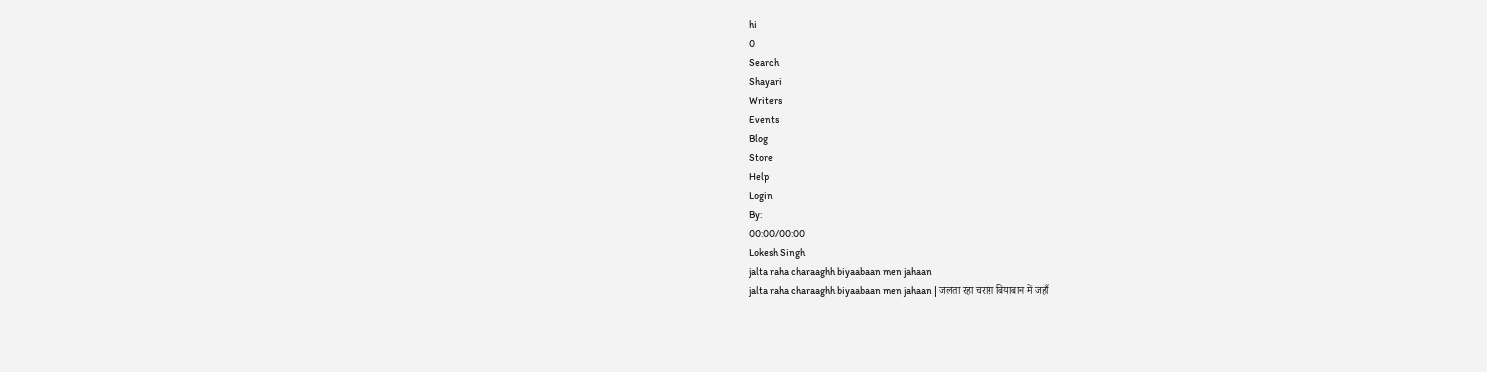hi
0
Search
Shayari
Writers
Events
Blog
Store
Help
Login
By:
00:00/00:00
Lokesh Singh
jalta raha charaaghh biyaabaan men jahaan
jalta raha charaaghh biyaabaan men jahaan | जलता रहा चराग़ बियाबान में जहाँ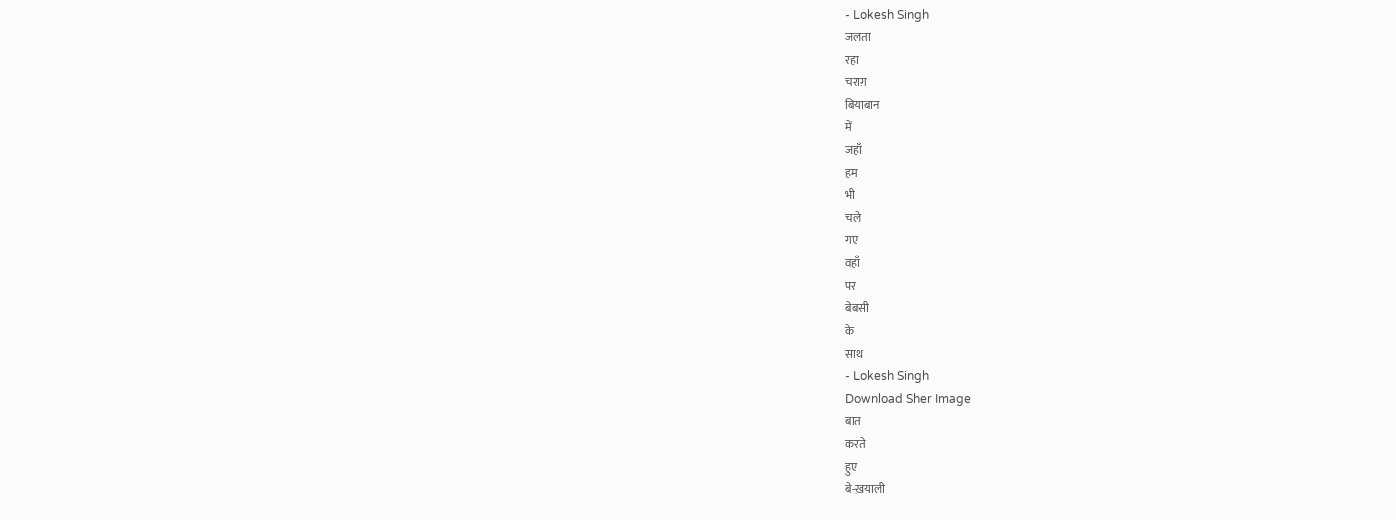- Lokesh Singh
जलता
रहा
चराग़
बियाबान
में
जहाँ
हम
भी
चले
गए
वहाँ
पर
बेबसी
के
साथ
- Lokesh Singh
Download Sher Image
बात
करते
हुए
बे-ख़याली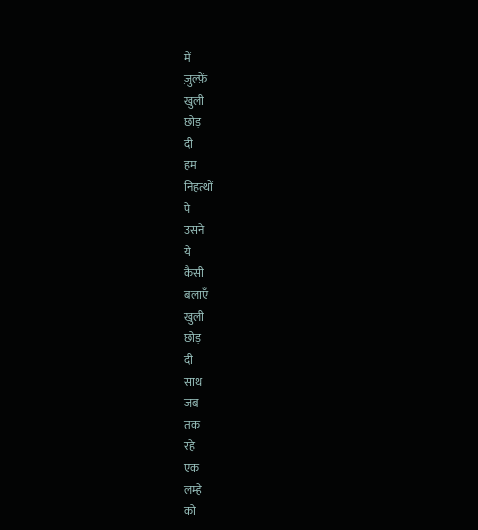में
ज़ुल्फ़ें
खुली
छोड़
दी
हम
निहत्थों
पे
उसने
ये
कैसी
बलाएँ
खुली
छोड़
दी
साथ
जब
तक
रहे
एक
लम्हे
को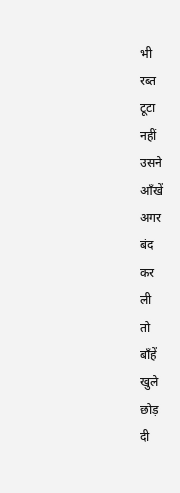भी
रब्त
टूटा
नहीं
उसने
आँखें
अगर
बंद
कर
ली
तो
बाँहें
खुले
छोड़
दी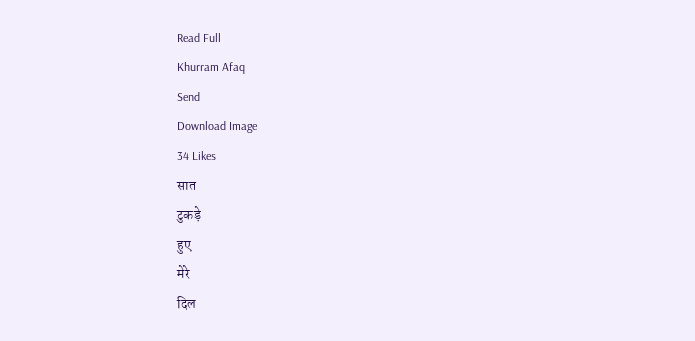Read Full
Khurram Afaq
Send
Download Image
34 Likes
सात
टुकड़े
हुए
मेरे
दिल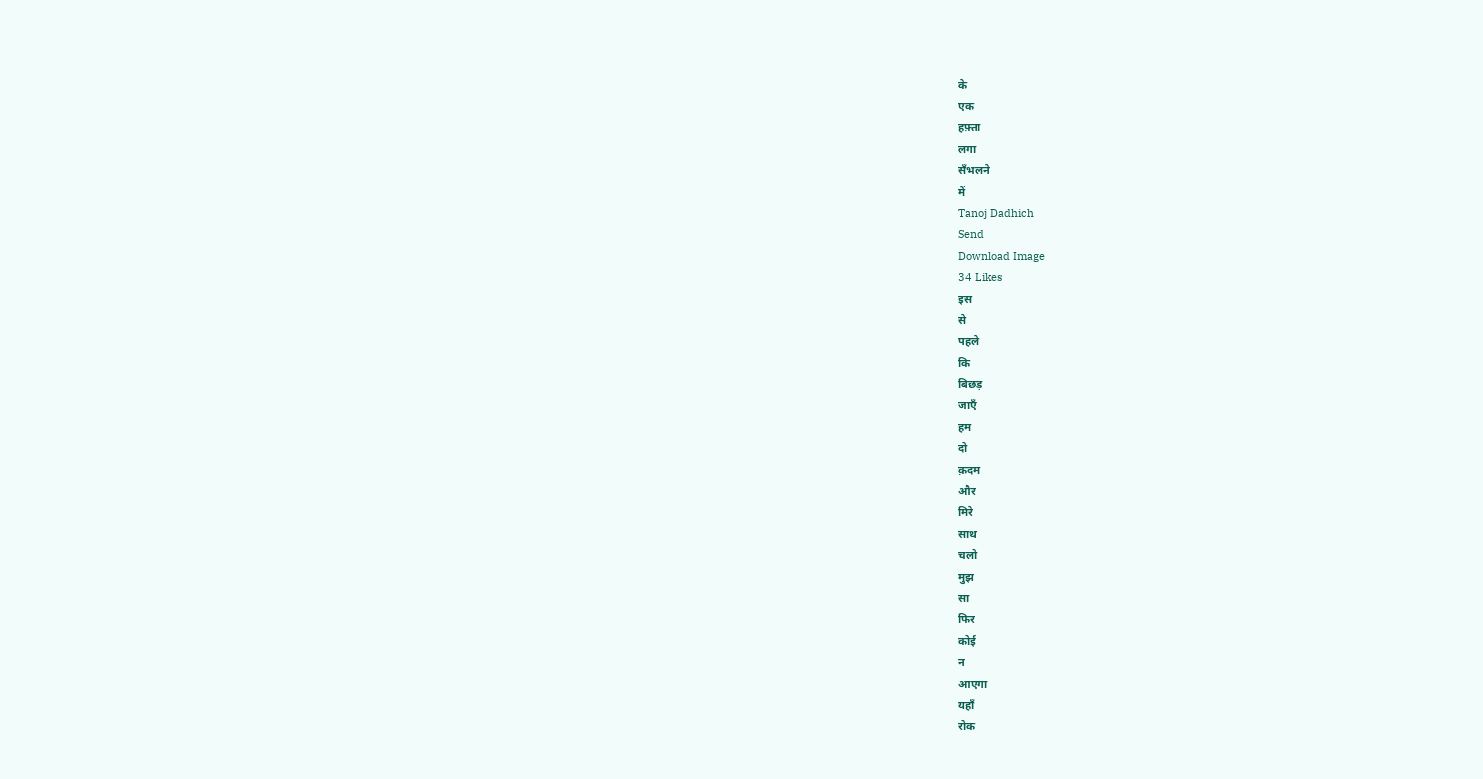के
एक
हफ़्ता
लगा
सँभलने
में
Tanoj Dadhich
Send
Download Image
34 Likes
इस
से
पहले
कि
बिछड़
जाएँ
हम
दो
क़दम
और
मिरे
साथ
चलो
मुझ
सा
फिर
कोई
न
आएगा
यहाँ
रोक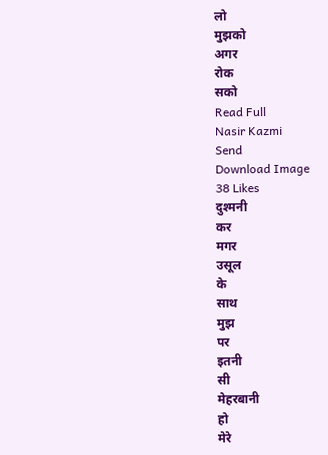लो
मुझको
अगर
रोक
सको
Read Full
Nasir Kazmi
Send
Download Image
38 Likes
दुश्मनी
कर
मगर
उसूल
के
साथ
मुझ
पर
इतनी
सी
मेहरबानी
हो
मेरे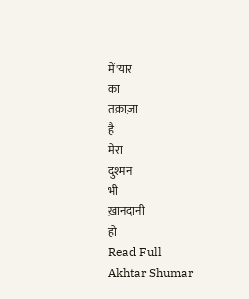में'यार
का
तक़ाज़ा
है
मेरा
दुश्मन
भी
ख़ानदानी
हो
Read Full
Akhtar Shumar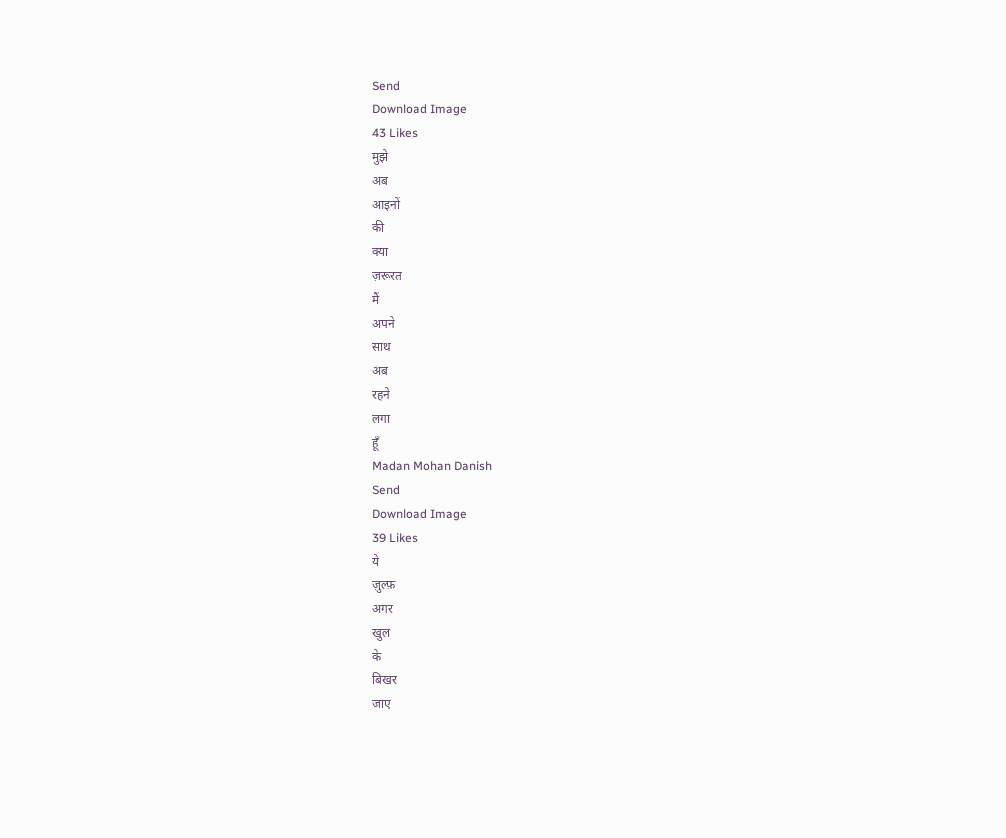Send
Download Image
43 Likes
मुझे
अब
आइनों
की
क्या
ज़रूरत
मैं
अपने
साथ
अब
रहने
लगा
हूँ
Madan Mohan Danish
Send
Download Image
39 Likes
ये
ज़ुल्फ़
अगर
खुल
के
बिखर
जाए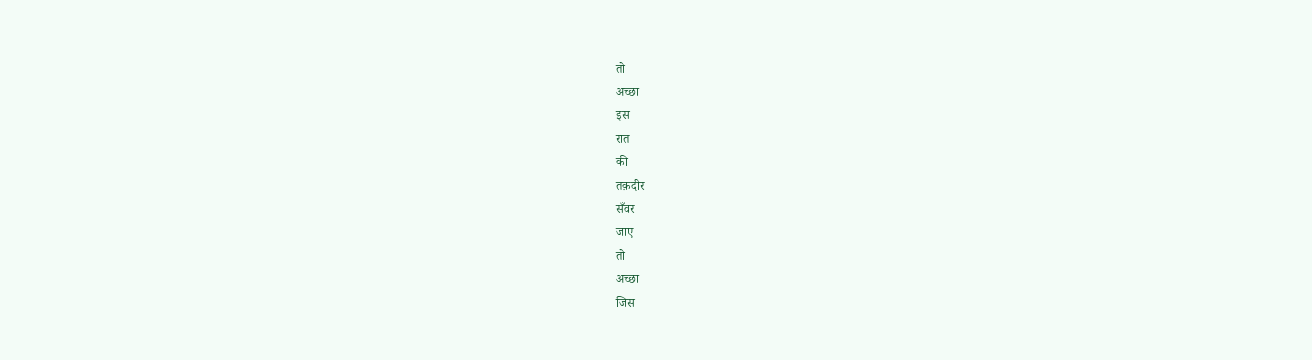तो
अच्छा
इस
रात
की
तक़दीर
सँवर
जाए
तो
अच्छा
जिस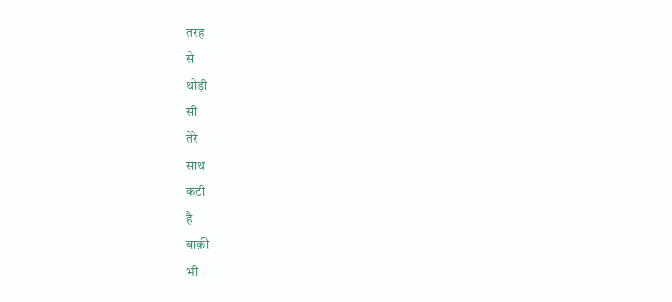तरह
से
थोड़ी
सी
तेरे
साथ
कटी
है
बाक़ी
भी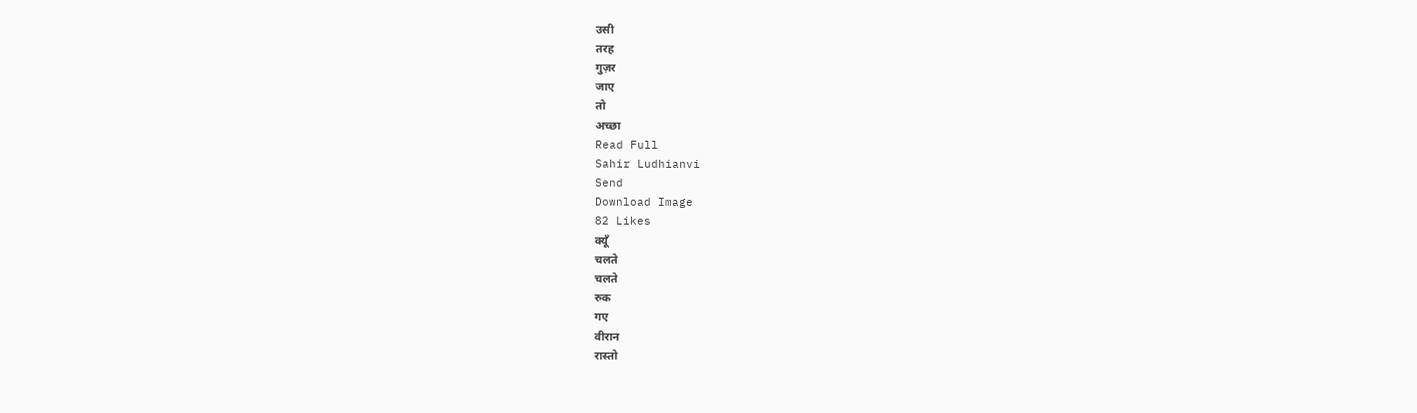उसी
तरह
गुज़र
जाए
तो
अच्छा
Read Full
Sahir Ludhianvi
Send
Download Image
82 Likes
क्यूँ
चलते
चलते
रुक
गए
वीरान
रास्तो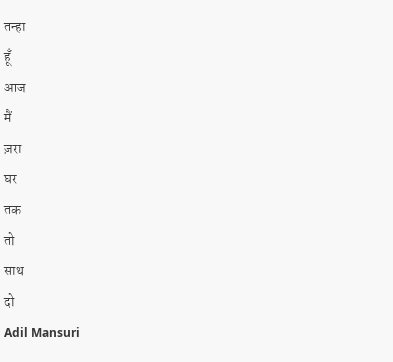तन्हा
हूँ
आज
मैं
ज़रा
घर
तक
तो
साथ
दो
Adil Mansuri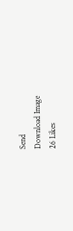Send
Download Image
26 Likes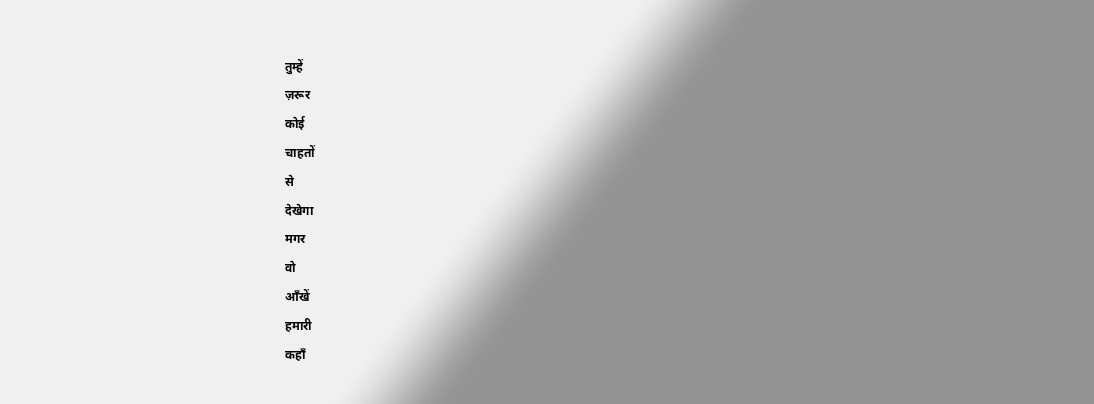तुम्हें
ज़रूर
कोई
चाहतों
से
देखेगा
मगर
वो
आँखें
हमारी
कहाँ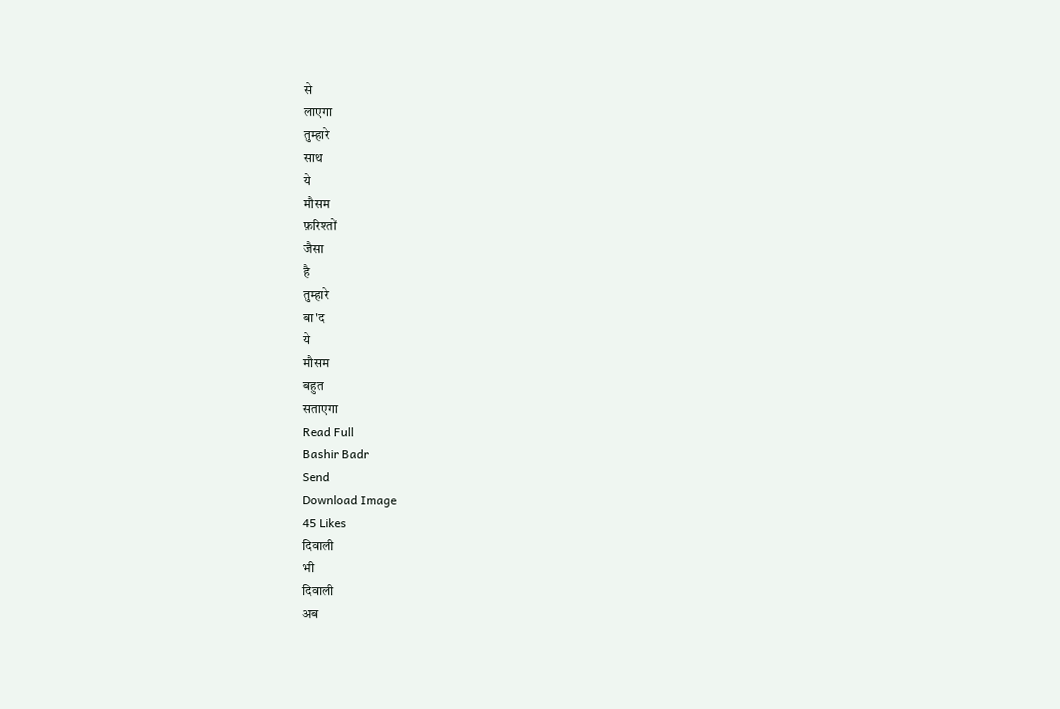से
लाएगा
तुम्हारे
साथ
ये
मौसम
फ़रिश्तों
जैसा
है
तुम्हारे
बा'द
ये
मौसम
बहुत
सताएगा
Read Full
Bashir Badr
Send
Download Image
45 Likes
दिवाली
भी
दिवाली
अब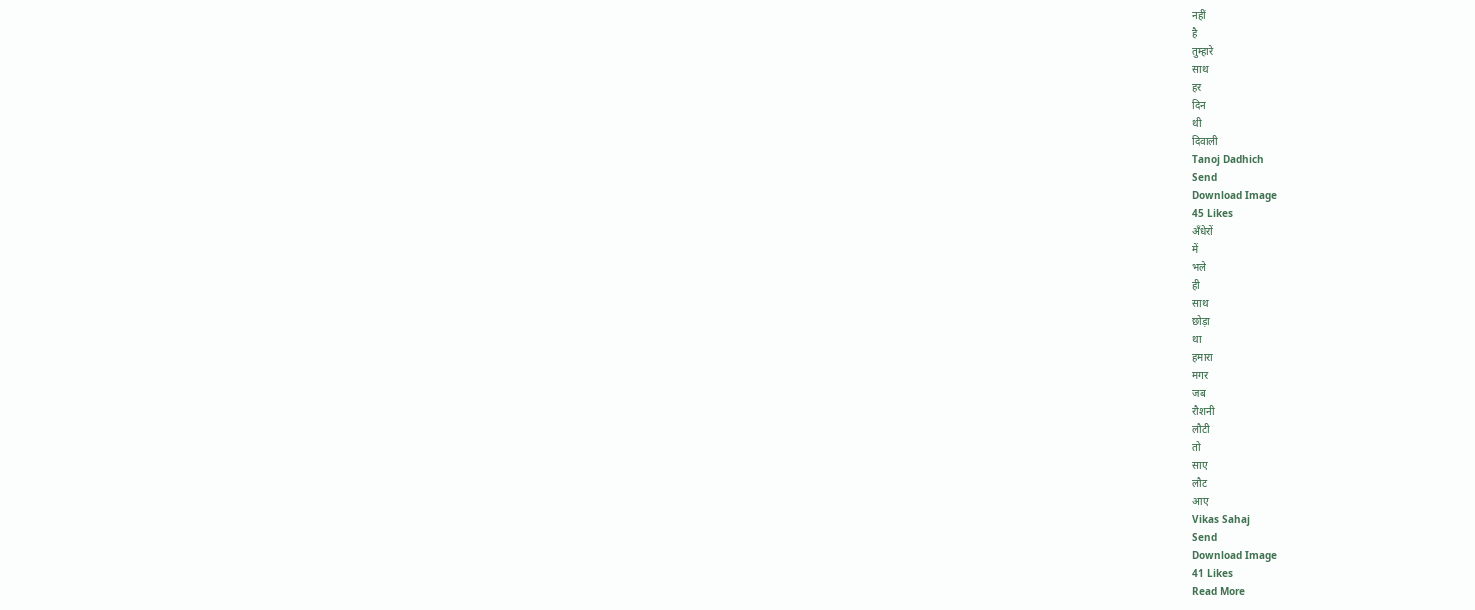नहीं
है
तुम्हारे
साथ
हर
दिन
थी
दिवाली
Tanoj Dadhich
Send
Download Image
45 Likes
अँधेरों
में
भले
ही
साथ
छोड़ा
था
हमारा
मगर
जब
रौशनी
लौटी
तो
साए
लौट
आए
Vikas Sahaj
Send
Download Image
41 Likes
Read More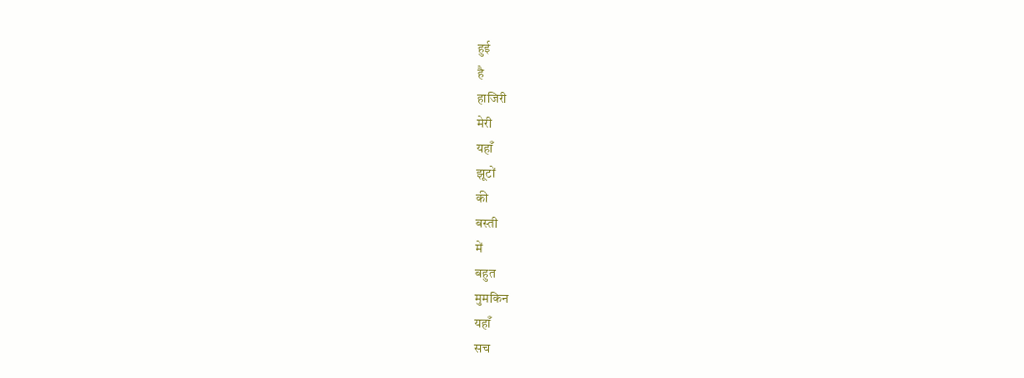हुई
है
हाजिरी
मेरी
यहाँ
झूटों
की
बस्ती
में
बहुत
मुमकिन
यहाँ
सच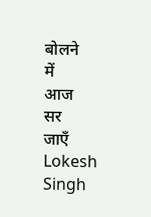बोलने
में
आज
सर
जाएँ
Lokesh Singh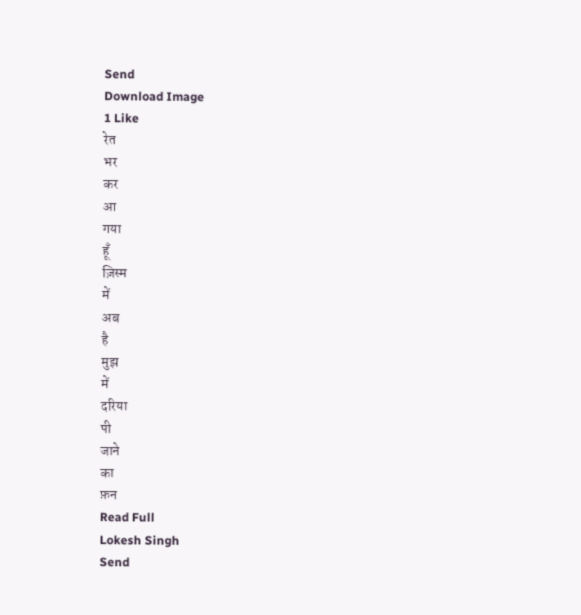Send
Download Image
1 Like
रेत
भर
कर
आ
गया
हूँ
ज़िस्म
में
अब
है
मुझ
में
दरिया
पी
जाने
का
फ़न
Read Full
Lokesh Singh
Send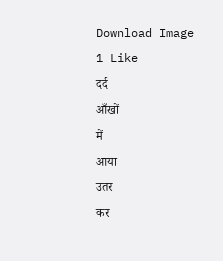Download Image
1 Like
दर्द
आँखों
में
आया
उतर
कर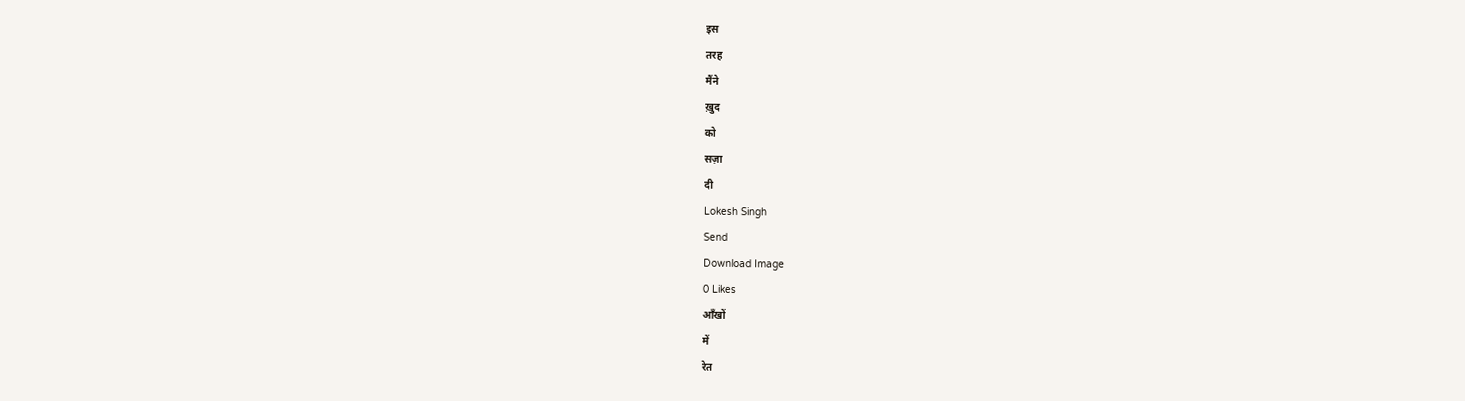इस
तरह
मैंने
ख़ुद
को
सज़ा
दी
Lokesh Singh
Send
Download Image
0 Likes
आँखों
में
रेत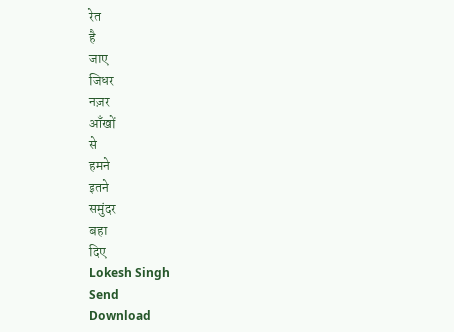रेत
है
जाए
जिधर
नज़र
आँखों
से
हमने
इतने
समुंदर
बहा
दिए
Lokesh Singh
Send
Download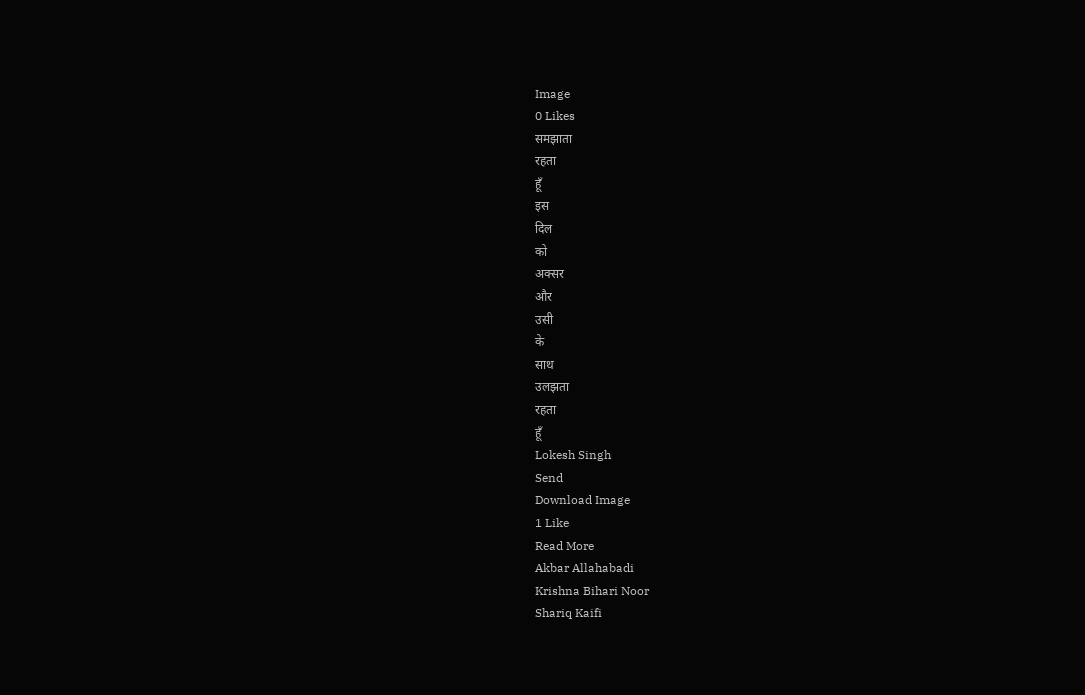Image
0 Likes
समझाता
रहता
हूँ
इस
दिल
को
अक्सर
और
उसी
के
साथ
उलझता
रहता
हूँ
Lokesh Singh
Send
Download Image
1 Like
Read More
Akbar Allahabadi
Krishna Bihari Noor
Shariq Kaifi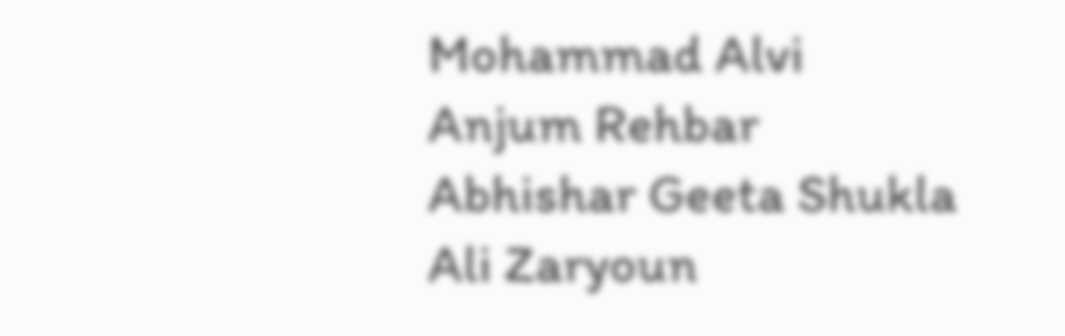Mohammad Alvi
Anjum Rehbar
Abhishar Geeta Shukla
Ali Zaryoun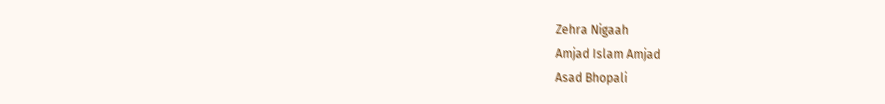Zehra Nigaah
Amjad Islam Amjad
Asad Bhopali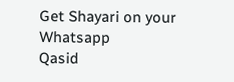Get Shayari on your Whatsapp
Qasid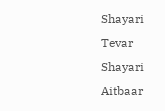Shayari
Tevar Shayari
Aitbaar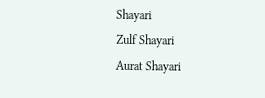Shayari
Zulf Shayari
Aurat Shayari